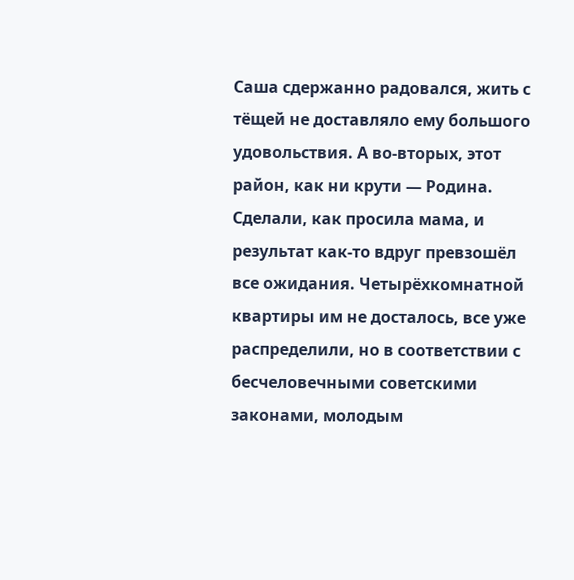Саша сдержанно радовался, жить с тёщей не доставляло ему большого удовольствия. А во-вторых, этот район, как ни крути — Родина. Сделали, как просила мама, и результат как-то вдруг превзошёл все ожидания. Четырёхкомнатной квартиры им не досталось, все уже распределили, но в соответствии с бесчеловечными советскими законами, молодым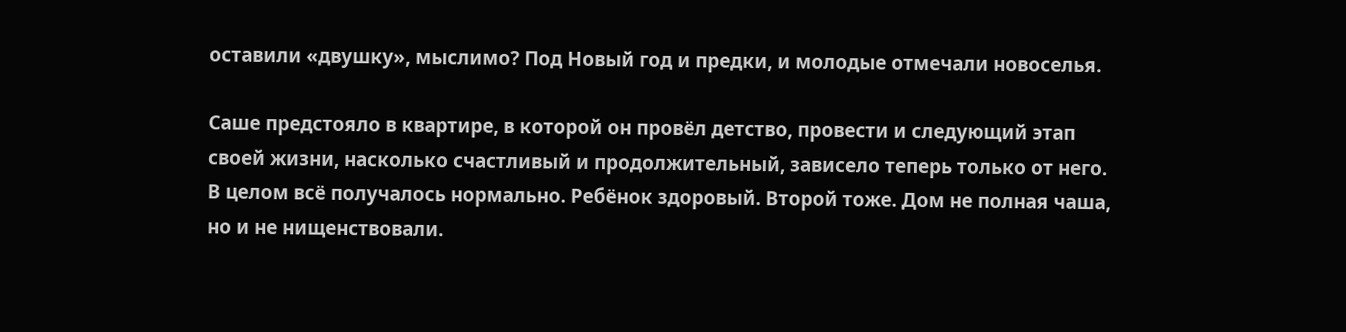оставили «двушку», мыслимо? Под Новый год и предки, и молодые отмечали новоселья.

Саше предстояло в квартире, в которой он провёл детство, провести и следующий этап своей жизни, насколько счастливый и продолжительный, зависело теперь только от него. В целом всё получалось нормально. Ребёнок здоровый. Второй тоже. Дом не полная чаша, но и не нищенствовали.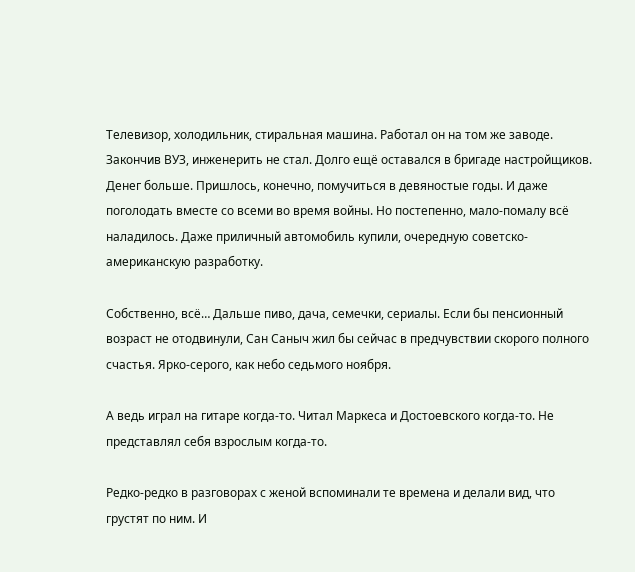Телевизор, холодильник, стиральная машина. Работал он на том же заводе. Закончив ВУЗ, инженерить не стал. Долго ещё оставался в бригаде настройщиков. Денег больше. Пришлось, конечно, помучиться в девяностые годы. И даже поголодать вместе со всеми во время войны. Но постепенно, мало-помалу всё наладилось. Даже приличный автомобиль купили, очередную советско-американскую разработку.

Собственно, всё… Дальше пиво, дача, семечки, сериалы. Если бы пенсионный возраст не отодвинули, Сан Саныч жил бы сейчас в предчувствии скорого полного счастья. Ярко-серого, как небо седьмого ноября.

А ведь играл на гитаре когда-то. Читал Маркеса и Достоевского когда-то. Не представлял себя взрослым когда-то.

Редко-редко в разговорах с женой вспоминали те времена и делали вид, что грустят по ним. И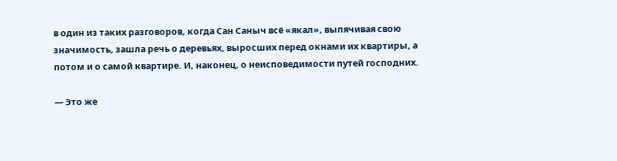в один из таких разговоров, когда Сан Саныч всё «якал», выпячивая свою значимость, зашла речь о деревьях, выросших перед окнами их квартиры, а потом и о самой квартире. И, наконец, о неисповедимости путей господних.

— Это же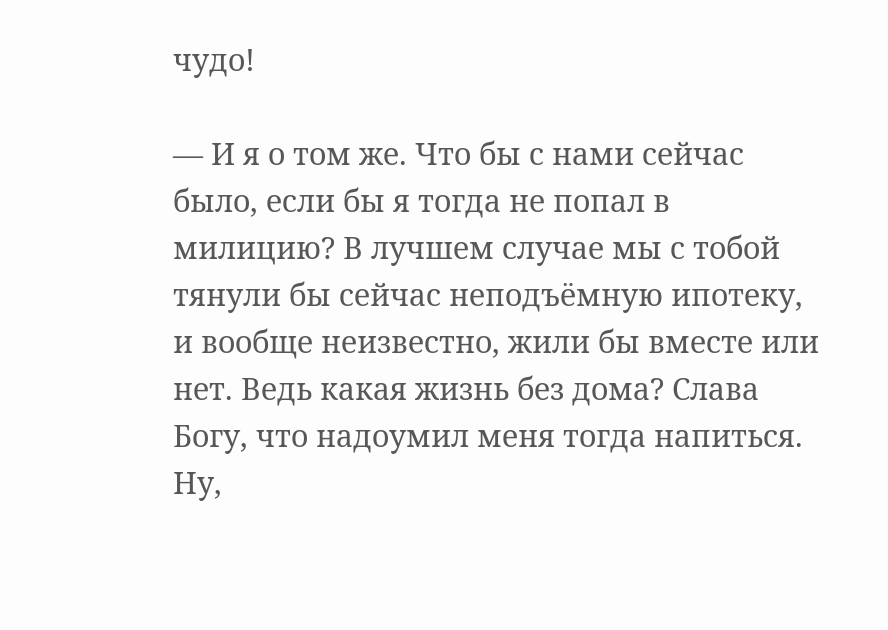чудо!

— И я о том же. Что бы с нами сейчас было, если бы я тогда не попал в милицию? В лучшем случае мы с тобой тянули бы сейчас неподъёмную ипотеку, и вообще неизвестно, жили бы вместе или нет. Ведь какая жизнь без дома? Слава Богу, что надоумил меня тогда напиться. Ну,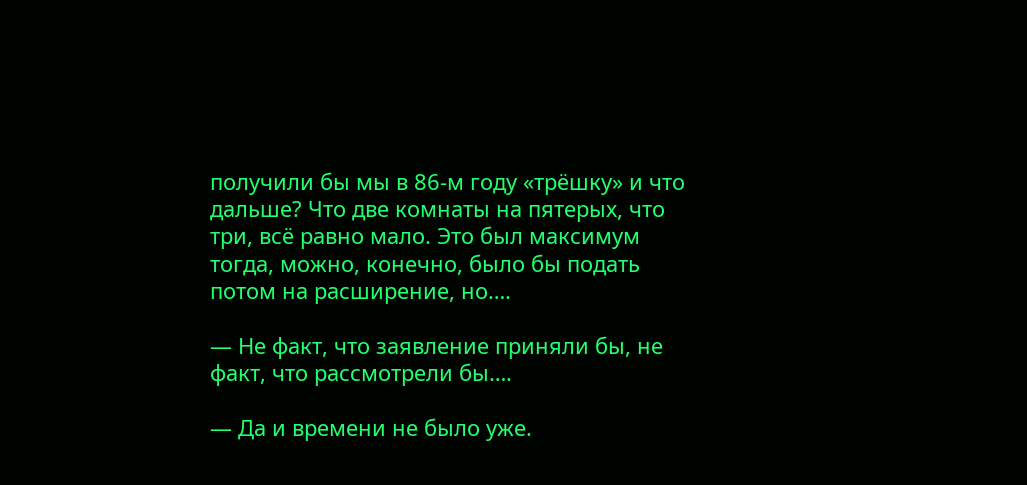получили бы мы в 86-м году «трёшку» и что дальше? Что две комнаты на пятерых, что три, всё равно мало. Это был максимум тогда, можно, конечно, было бы подать потом на расширение, но….

— Не факт, что заявление приняли бы, не факт, что рассмотрели бы….

— Да и времени не было уже.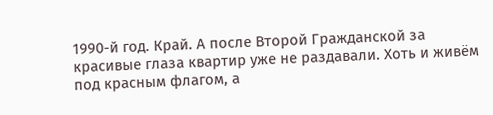1990-й год. Край. А после Второй Гражданской за красивые глаза квартир уже не раздавали. Хоть и живём под красным флагом, а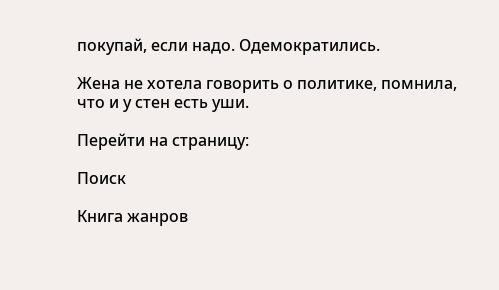покупай, если надо. Одемократились.

Жена не хотела говорить о политике, помнила, что и у стен есть уши.

Перейти на страницу:

Поиск

Книга жанров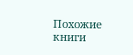Похожие книги